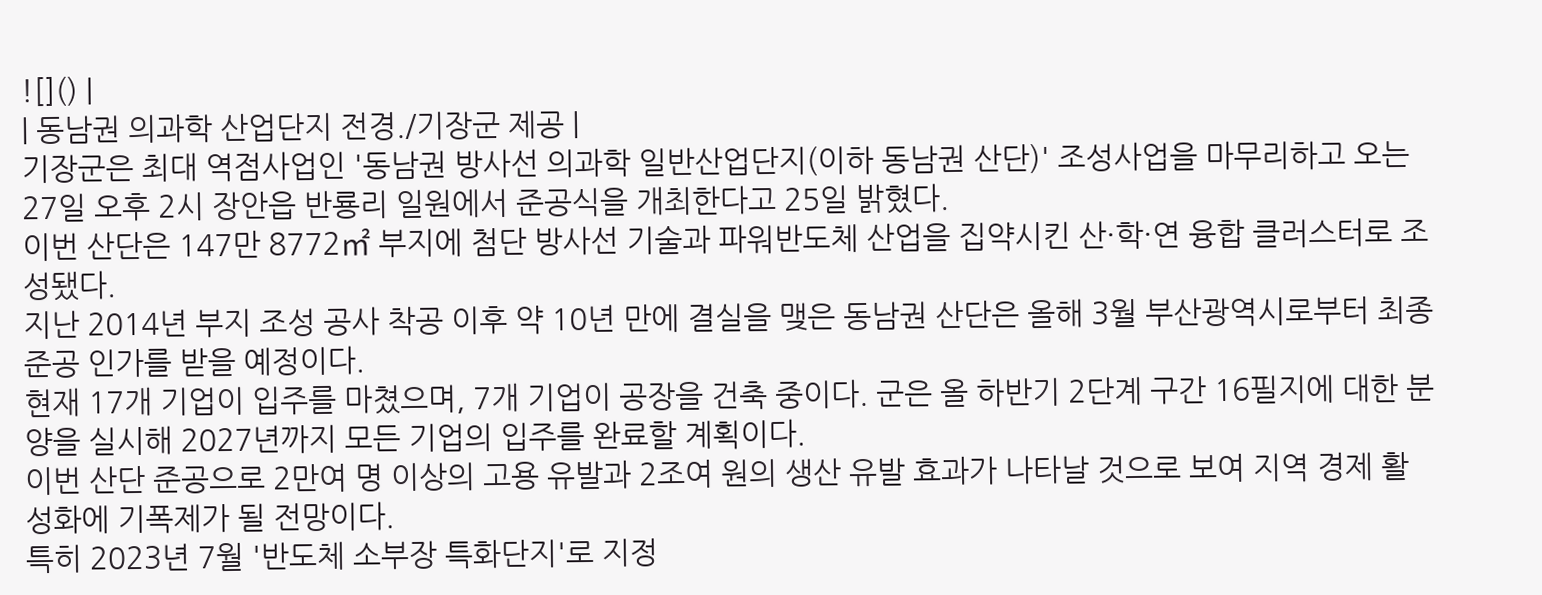![]() |
| 동남권 의과학 산업단지 전경./기장군 제공 |
기장군은 최대 역점사업인 '동남권 방사선 의과학 일반산업단지(이하 동남권 산단)' 조성사업을 마무리하고 오는 27일 오후 2시 장안읍 반룡리 일원에서 준공식을 개최한다고 25일 밝혔다.
이번 산단은 147만 8772㎡ 부지에 첨단 방사선 기술과 파워반도체 산업을 집약시킨 산·학·연 융합 클러스터로 조성됐다.
지난 2014년 부지 조성 공사 착공 이후 약 10년 만에 결실을 맺은 동남권 산단은 올해 3월 부산광역시로부터 최종 준공 인가를 받을 예정이다.
현재 17개 기업이 입주를 마쳤으며, 7개 기업이 공장을 건축 중이다. 군은 올 하반기 2단계 구간 16필지에 대한 분양을 실시해 2027년까지 모든 기업의 입주를 완료할 계획이다.
이번 산단 준공으로 2만여 명 이상의 고용 유발과 2조여 원의 생산 유발 효과가 나타날 것으로 보여 지역 경제 활성화에 기폭제가 될 전망이다.
특히 2023년 7월 '반도체 소부장 특화단지'로 지정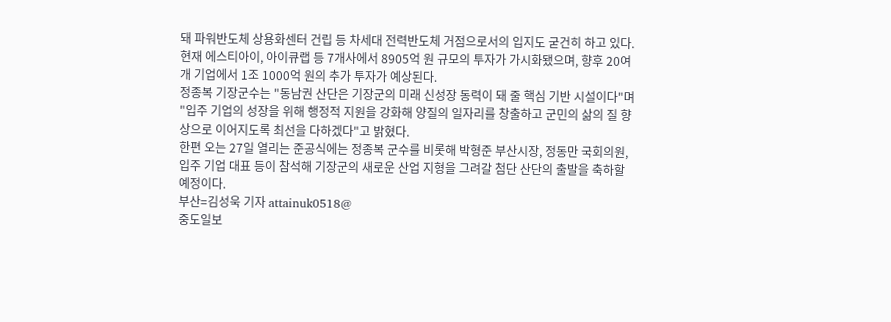돼 파워반도체 상용화센터 건립 등 차세대 전력반도체 거점으로서의 입지도 굳건히 하고 있다.
현재 에스티아이, 아이큐랩 등 7개사에서 8905억 원 규모의 투자가 가시화됐으며, 향후 20여 개 기업에서 1조 1000억 원의 추가 투자가 예상된다.
정종복 기장군수는 "동남권 산단은 기장군의 미래 신성장 동력이 돼 줄 핵심 기반 시설이다"며 "입주 기업의 성장을 위해 행정적 지원을 강화해 양질의 일자리를 창출하고 군민의 삶의 질 향상으로 이어지도록 최선을 다하겠다"고 밝혔다.
한편 오는 27일 열리는 준공식에는 정종복 군수를 비롯해 박형준 부산시장, 정동만 국회의원, 입주 기업 대표 등이 참석해 기장군의 새로운 산업 지형을 그려갈 첨단 산단의 출발을 축하할 예정이다.
부산=김성욱 기자 attainuk0518@
중도일보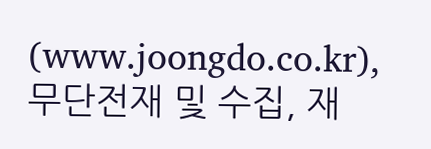(www.joongdo.co.kr), 무단전재 및 수집, 재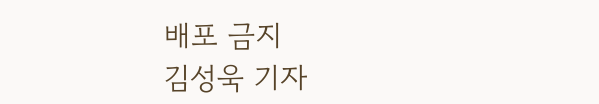배포 금지
김성욱 기자